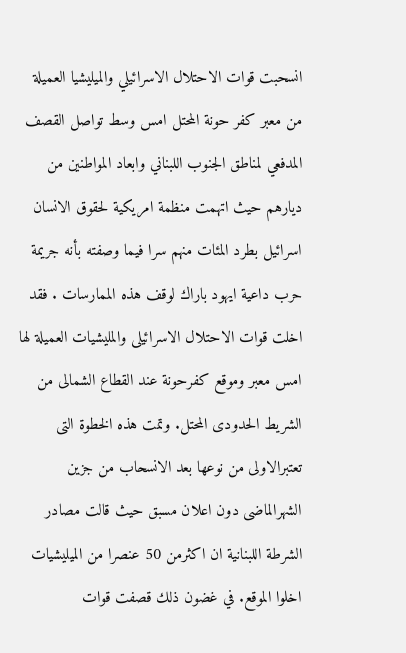انسحبت قوات الاحتلال الاسرائيلي والميليشيا العميلة من معبر كفر حونة المحتل امس وسط تواصل القصف المدفعي لمناطق الجنوب اللبناني وابعاد المواطنين من ديارهم حيث اتهمت منظمة امريكية لحقوق الانسان اسرائيل بطرد المئات منهم سرا فيما وصفته بأنه جريمة حرب داعية ايهود باراك لوقف هذه الممارسات . فقد اخلت قوات الاحتلال الاسرائيلى والمليشيات العميلة لها امس معبر وموقع كفرحونة عند القطاع الشمالى من الشريط الحدودى المحتل. وتمت هذه الخطوة التى تعتبرالاولى من نوعها بعد الانسحاب من جزين الشهرالماضى دون اعلان مسبق حيث قالت مصادر الشرطة اللبنانية ان اكثرمن 50 عنصرا من الميليشيات اخلوا الموقع. في غضون ذلك قصفت قوات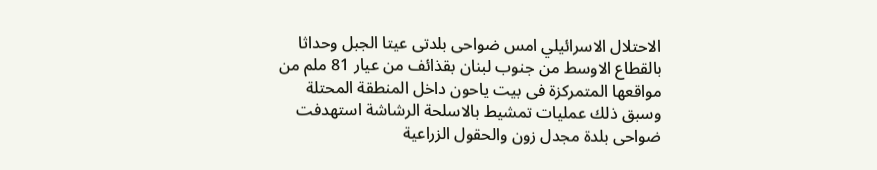الاحتلال الاسرائيلي امس ضواحى بلدتى عيتا الجبل وحداثا بالقطاع الاوسط من جنوب لبنان بقذائف من عيار 81 ملم من مواقعها المتمركزة فى بيت ياحون داخل المنطقة المحتلة وسبق ذلك عمليات تمشيط بالاسلحة الرشاشة استهدفت ضواحى بلدة مجدل زون والحقول الزراعية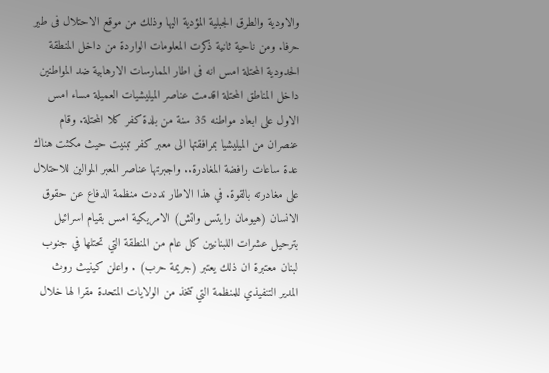والاودية والطرق الجبلية المؤدية اليها وذلك من موقع الاحتلال فى طير حرفا. ومن ناحية ثانية ذكرت المعلومات الواردة من داخل المنطقة الحدودية المحتلة امس انه فى اطار الممارسات الارهابية ضد المواطنين داخل المناطق المحتلة اقدمت عناصر الميليشيات العميلة مساء امس الاول على ابعاد مواطنه 35 سنة من بلدة كفر كلا المحتلة. وقام عنصران من الميليشيا بمرافقتها الى معبر كفر تبنيت حيث مكثت هناك عدة ساعات رافضة المغادرة.. واجبرتها عناصر المعبر الموالين للاحتلال على مغادرته بالقوة. في هذا الاطار نددت منظمة الدفاع عن حقوق الانسان (هيومان رايتس واتش) الامريكية امس بقيام اسرائيل بترحيل عشرات اللبنانيين كل عام من المنطقة التي تحتلها في جنوب لبنان معتبرة ان ذلك يعتبر (جريمة حرب) . واعلن كينيث روث المدير التنفيذي للمنظمة التي تتخذ من الولايات المتحدة مقرا لها خلال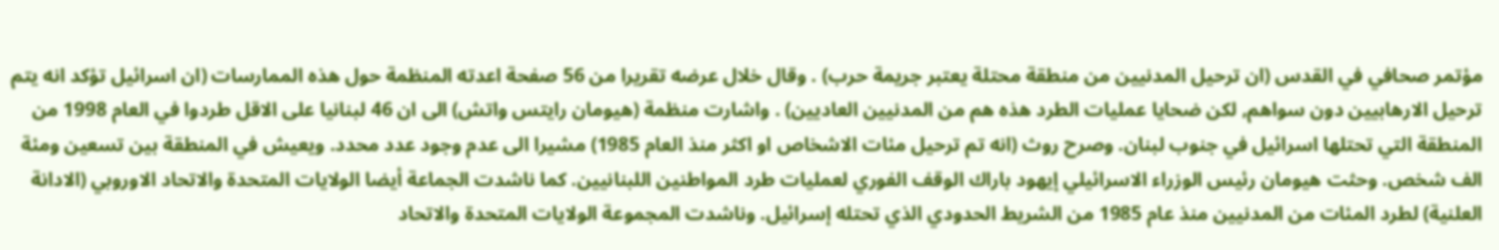مؤتمر صحافي في القدس (ان ترحيل المدنيين من منطقة محتلة يعتبر جريمة حرب) . وقال خلال عرضه تقريرا من 56 صفحة اعدته المنظمة حول هذه الممارسات (ان اسرائيل تؤكد انه يتم ترحيل الارهابيين دون سواهم, لكن ضحايا عمليات الطرد هذه هم من المدنيين العاديين) . واشارت منظمة (هيومان رايتس واتش) الى ان 46 لبنانيا على الاقل طردوا في العام 1998 من المنطقة التي تحتلها اسرائيل في جنوب لبنان. وصرح روث (انه تم ترحيل مئات الاشخاص او اكثر منذ العام 1985) مشيرا الى عدم وجود عدد محدد. ويعيش في المنطقة بين تسعين ومئة الف شخص. وحثت هيومان رئيس الوزراء الاسرائيلي إيهود باراك الوقف الفوري لعمليات طرد المواطنين اللبنانيين. كما ناشدت الجماعة أيضا الولايات المتحدة والاتحاد الاوروبي (الادانة العلنية) لطرد المئات من المدنيين منذ عام 1985 من الشريط الحدودي الذي تحتله إسرائيل. وناشدت المجموعة الولايات المتحدة والاتحاد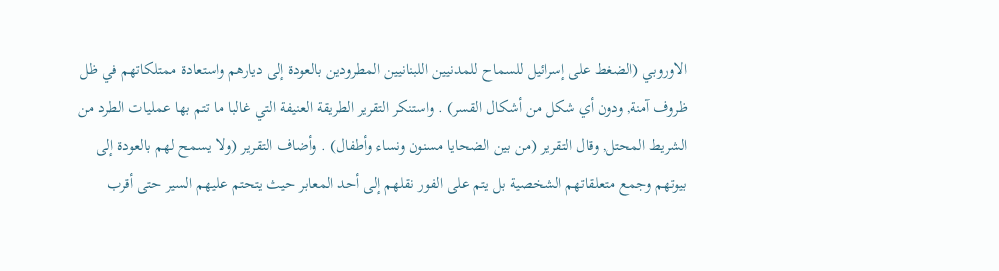الاوروبي (الضغط على إسرائيل للسماح للمدنيين اللبنانيين المطرودين بالعودة إلى ديارهم واستعادة ممتلكاتهم في ظل ظروف آمنة, ودون أي شكل من أشكال القسر) . واستنكر التقرير الطريقة العنيفة التي غالبا ما تتم بها عمليات الطرد من الشريط المحتل, وقال التقرير (من بين الضحايا مسنون ونساء وأطفال) . وأضاف التقرير (ولا يسمح لهم بالعودة إلى بيوتهم وجمع متعلقاتهم الشخصية بل يتم على الفور نقلهم إلى أحد المعابر حيث يتحتم عليهم السير حتى أقرب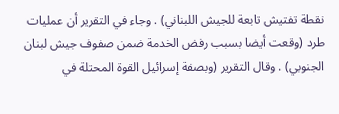نقطة تفتيش تابعة للجيش اللبناني) . وجاء في التقرير أن عمليات طرد (وقعت أيضا بسبب رفض الخدمة ضمن صفوف جيش لبنان الجنوبي) . وقال التقرير (وبصفة إسرائيل القوة المحتلة في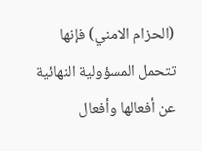(الحزام الامني) فإنها تتحمل المسؤولية النهائية عن أفعالها وأفعال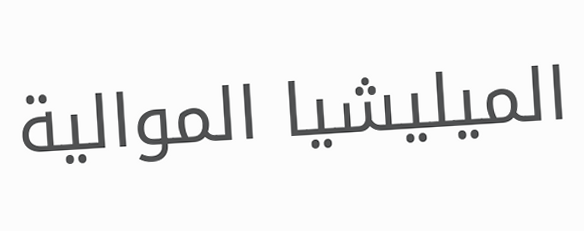الميليشيا الموالية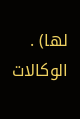لها) . الوكالات